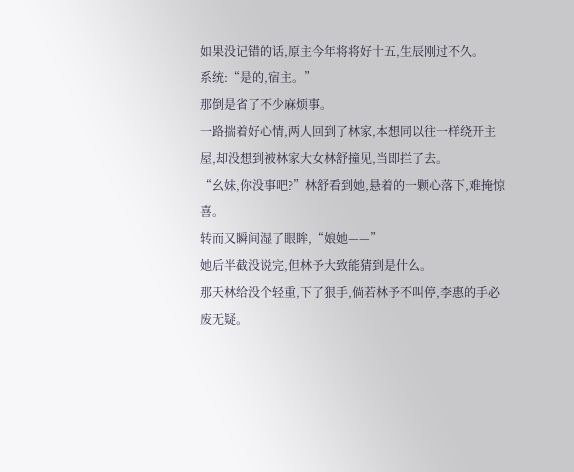如果没记错的话,原主今年将将好十五,生辰刚过不久。
系统:“是的,宿主。”
那倒是省了不少麻烦事。
一路揣着好心情,两人回到了林家,本想同以往一样绕开主屋,却没想到被林家大女林舒撞见,当即拦了去。
“幺妹,你没事吧?”林舒看到她,悬着的一颗心落下,难掩惊喜。
转而又瞬间湿了眼眸,“娘她——”
她后半截没说完,但林予大致能猜到是什么。
那天林给没个轻重,下了狠手,倘若林予不叫停,李惠的手必废无疑。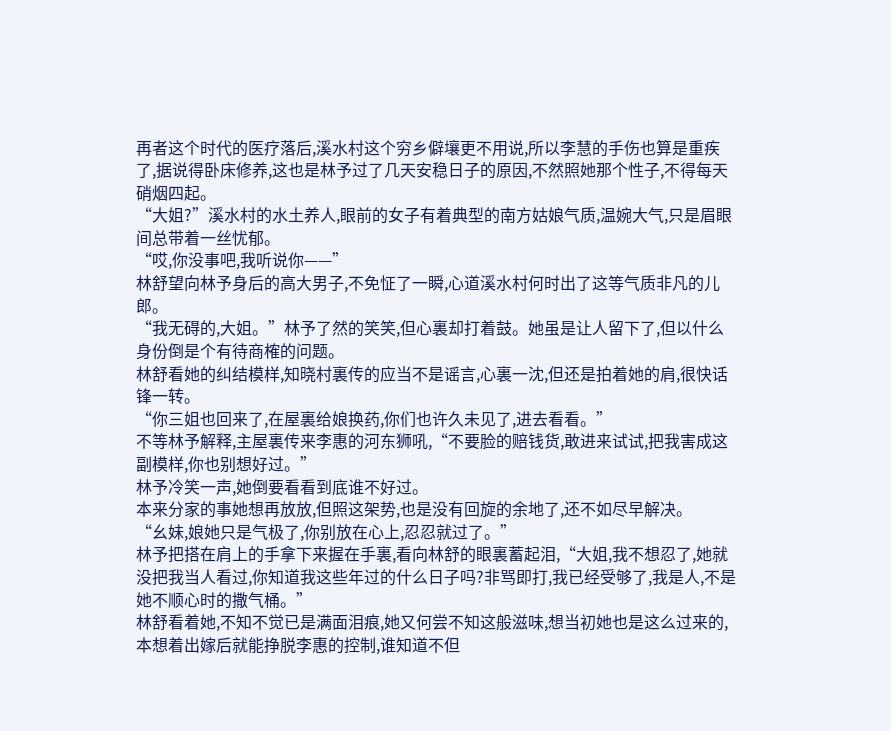再者这个时代的医疗落后,溪水村这个穷乡僻壤更不用说,所以李慧的手伤也算是重疾了,据说得卧床修养,这也是林予过了几天安稳日子的原因,不然照她那个性子,不得每天硝烟四起。
“大姐?”溪水村的水土养人,眼前的女子有着典型的南方姑娘气质,温婉大气,只是眉眼间总带着一丝忧郁。
“哎,你没事吧,我听说你——”
林舒望向林予身后的高大男子,不免怔了一瞬,心道溪水村何时出了这等气质非凡的儿郎。
“我无碍的,大姐。”林予了然的笑笑,但心裏却打着鼓。她虽是让人留下了,但以什么身份倒是个有待商榷的问题。
林舒看她的纠结模样,知晓村裏传的应当不是谣言,心裏一沈,但还是拍着她的肩,很快话锋一转。
“你三姐也回来了,在屋裏给娘换药,你们也许久未见了,进去看看。”
不等林予解释,主屋裏传来李惠的河东狮吼,“不要脸的赔钱货,敢进来试试,把我害成这副模样,你也别想好过。”
林予冷笑一声,她倒要看看到底谁不好过。
本来分家的事她想再放放,但照这架势,也是没有回旋的余地了,还不如尽早解决。
“幺妹,娘她只是气极了,你别放在心上,忍忍就过了。”
林予把搭在肩上的手拿下来握在手裏,看向林舒的眼裏蓄起泪,“大姐,我不想忍了,她就没把我当人看过,你知道我这些年过的什么日子吗?非骂即打,我已经受够了,我是人,不是她不顺心时的撒气桶。”
林舒看着她,不知不觉已是满面泪痕,她又何尝不知这般滋味,想当初她也是这么过来的,本想着出嫁后就能挣脱李惠的控制,谁知道不但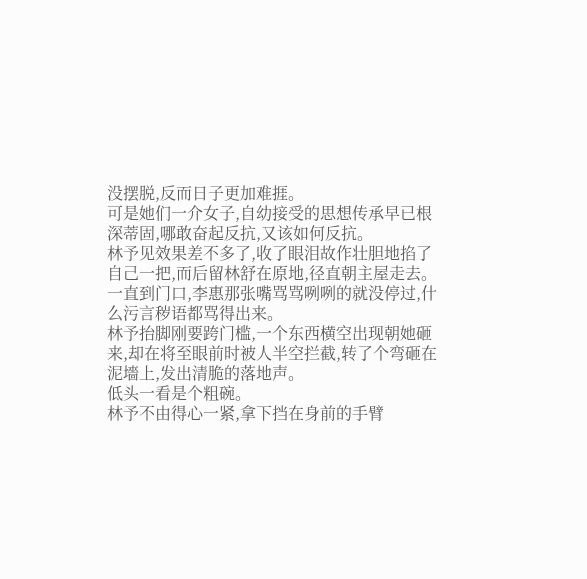没摆脱,反而日子更加难捱。
可是她们一介女子,自幼接受的思想传承早已根深蒂固,哪敢奋起反抗,又该如何反抗。
林予见效果差不多了,收了眼泪故作壮胆地掐了自己一把,而后留林舒在原地,径直朝主屋走去。
一直到门口,李惠那张嘴骂骂咧咧的就没停过,什么污言秽语都骂得出来。
林予抬脚刚要跨门槛,一个东西横空出现朝她砸来,却在将至眼前时被人半空拦截,转了个弯砸在泥墻上,发出清脆的落地声。
低头一看是个粗碗。
林予不由得心一紧,拿下挡在身前的手臂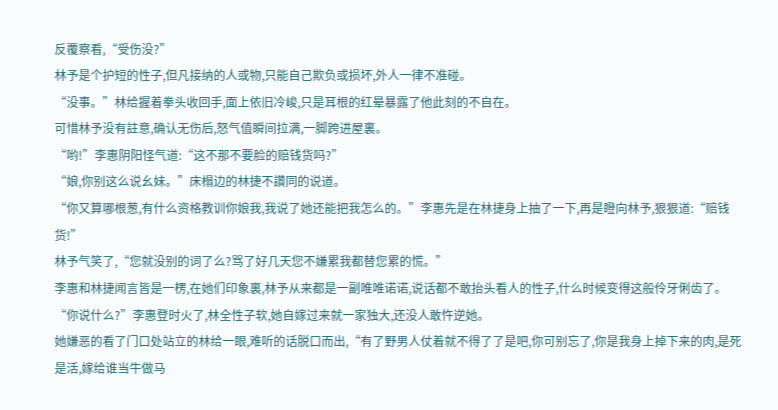反覆察看,“受伤没?”
林予是个护短的性子,但凡接纳的人或物,只能自己欺负或损坏,外人一律不准碰。
“没事。”林给握着拳头收回手,面上依旧冷峻,只是耳根的红晕暴露了他此刻的不自在。
可惜林予没有註意,确认无伤后,怒气值瞬间拉满,一脚跨进屋裏。
“哟!”李惠阴阳怪气道:“这不那不要脸的赔钱货吗?”
“娘,你别这么说幺妹。”床榻边的林捷不讚同的说道。
“你又算哪根葱,有什么资格教训你娘我,我说了她还能把我怎么的。”李惠先是在林捷身上抽了一下,再是瞪向林予,狠狠道:“赔钱货!”
林予气笑了,“您就没别的词了么?骂了好几天您不嫌累我都替您累的慌。”
李惠和林捷闻言皆是一楞,在她们印象裏,林予从来都是一副唯唯诺诺,说话都不敢抬头看人的性子,什么时候变得这般伶牙俐齿了。
“你说什么?”李惠登时火了,林全性子软,她自嫁过来就一家独大,还没人敢忤逆她。
她嫌恶的看了门口处站立的林给一眼,难听的话脱口而出,“有了野男人仗着就不得了了是吧,你可别忘了,你是我身上掉下来的肉,是死是活,嫁给谁当牛做马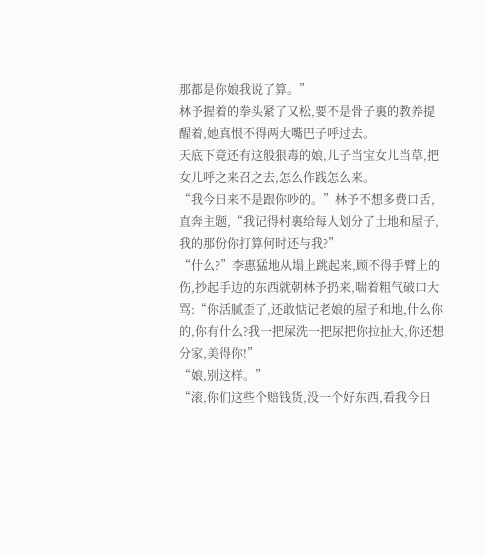那都是你娘我说了算。”
林予握着的拳头紧了又松,要不是骨子裏的教养提醒着,她真恨不得两大嘴巴子呼过去。
天底下竟还有这般狠毒的娘,儿子当宝女儿当草,把女儿呼之来召之去,怎么作践怎么来。
“我今日来不是跟你吵的。”林予不想多费口舌,直奔主题,“我记得村裏给每人划分了土地和屋子,我的那份你打算何时还与我?”
“什么?”李惠猛地从塌上跳起来,顾不得手臂上的伤,抄起手边的东西就朝林予扔来,喘着粗气破口大骂:“你活腻歪了,还敢惦记老娘的屋子和地,什么你的,你有什么?我一把屎洗一把尿把你拉扯大,你还想分家,美得你!”
“娘,别这样。”
“滚,你们这些个赔钱货,没一个好东西,看我今日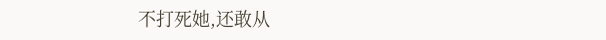不打死她,还敢从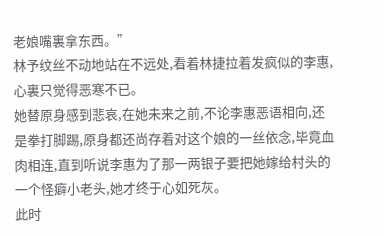老娘嘴裏拿东西。”
林予纹丝不动地站在不远处,看着林捷拉着发疯似的李惠,心裏只觉得恶寒不已。
她替原身感到悲哀,在她未来之前,不论李惠恶语相向,还是拳打脚踢,原身都还尚存着对这个娘的一丝依念,毕竟血肉相连,直到听说李惠为了那一两银子要把她嫁给村头的一个怪癖小老头,她才终于心如死灰。
此时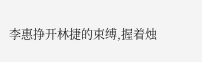李惠挣开林捷的束缚,握着烛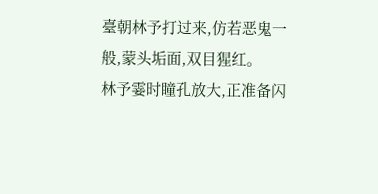臺朝林予打过来,仿若恶鬼一般,蒙头垢面,双目猩红。
林予霎时瞳孔放大,正准备闪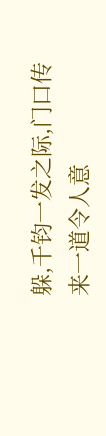躲,千钧一发之际,门口传来一道令人意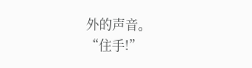外的声音。
“住手!”